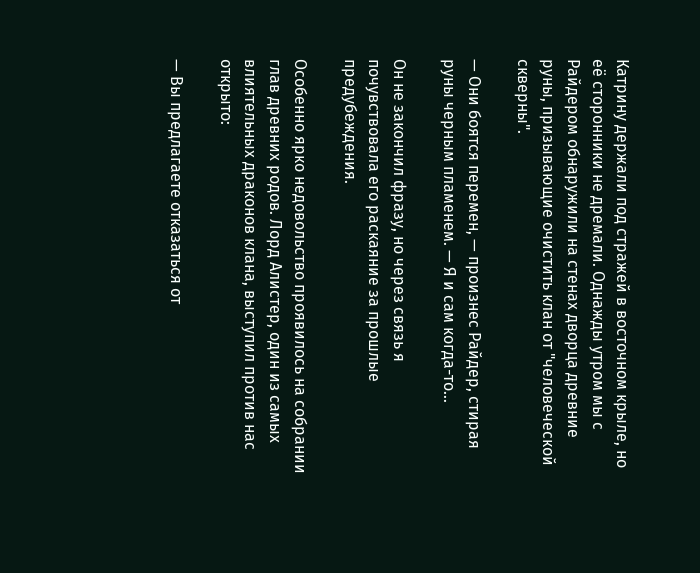Катрину держали под стражей в восточном крыле, но её сторонники не дремали. Однажды утром мы с Райдером обнаружили на стенах дворца древние руны, призывающие очистить клан от "человеческой скверны".

— Они боятся перемен, — произнес Райдер, стирая руны черным пламенем. — Я и сам когда-то...

Он не закончил фразу, но через связь я почувствовала его раскаяние за прошлые предубеждения.

Особенно ярко недовольство проявилось на собрании глав древних родов. Лорд Алистер, один из самых влиятельных драконов клана, выступил против нас открыто:

— Вы предлагаете отказаться от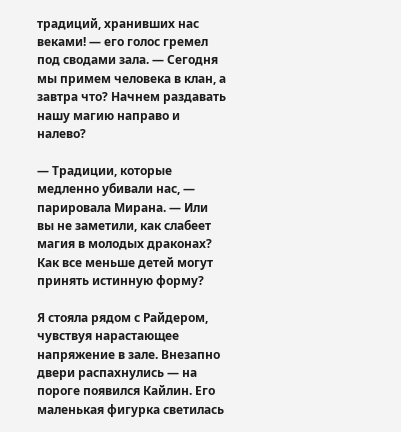традиций, хранивших нас веками! — его голос гремел под сводами зала. — Сегодня мы примем человека в клан, а завтра что? Начнем раздавать нашу магию направо и налево?

— Традиции, которые медленно убивали нас, — парировала Мирана. — Или вы не заметили, как слабеет магия в молодых драконах? Как все меньше детей могут принять истинную форму?

Я стояла рядом с Райдером, чувствуя нарастающее напряжение в зале. Внезапно двери распахнулись — на пороге появился Кайлин. Его маленькая фигурка светилась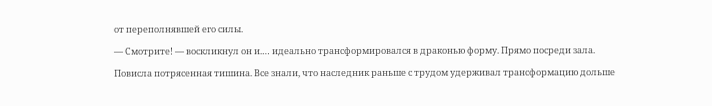от переполнявшей его силы.

— Смотрите! — воскликнул он и.… идеально трансформировался в драконью форму. Прямо посреди зала.

Повисла потрясенная тишина. Все знали, что наследник раньше с трудом удерживал трансформацию дольше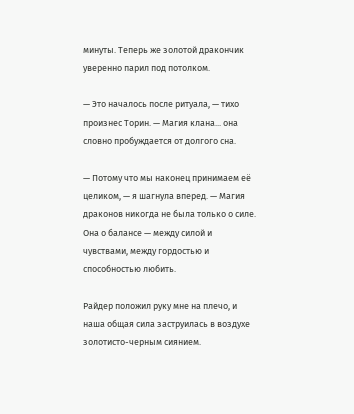минуты. Теперь же золотой дракончик уверенно парил под потолком.

— Это началось после ритуала, — тихо произнес Торин. — Магия клана... она словно пробуждается от долгого сна.

— Потому что мы наконец принимаем её целиком, — я шагнула вперед. — Магия драконов никогда не была только о силе. Она о балансе — между силой и чувствами, между гордостью и способностью любить.

Райдер положил руку мне на плечо, и наша общая сила заструилась в воздухе золотисто-черным сиянием.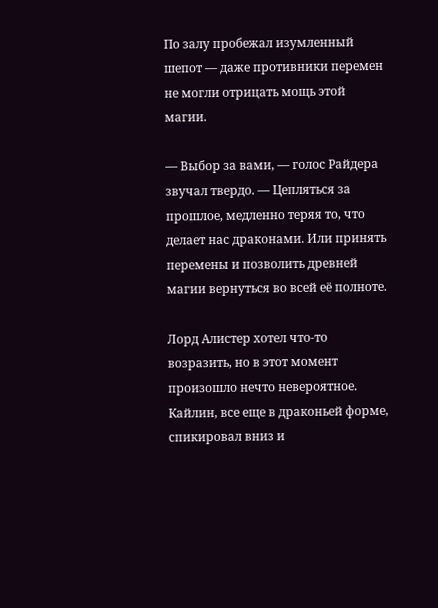По залу пробежал изумленный шепот — даже противники перемен не могли отрицать мощь этой магии.

— Выбор за вами, — голос Райдера звучал твердо. — Цепляться за прошлое, медленно теряя то, что делает нас драконами. Или принять перемены и позволить древней магии вернуться во всей её полноте.

Лорд Алистер хотел что-то возразить, но в этот момент произошло нечто невероятное. Кайлин, все еще в драконьей форме, спикировал вниз и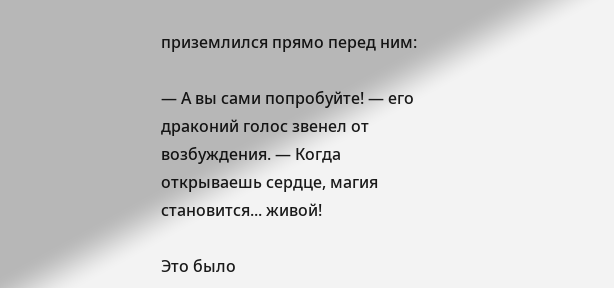приземлился прямо перед ним:

— А вы сами попробуйте! — его драконий голос звенел от возбуждения. — Когда открываешь сердце, магия становится... живой!

Это было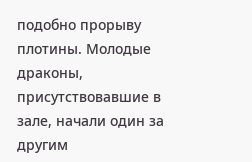подобно прорыву плотины. Молодые драконы, присутствовавшие в зале, начали один за другим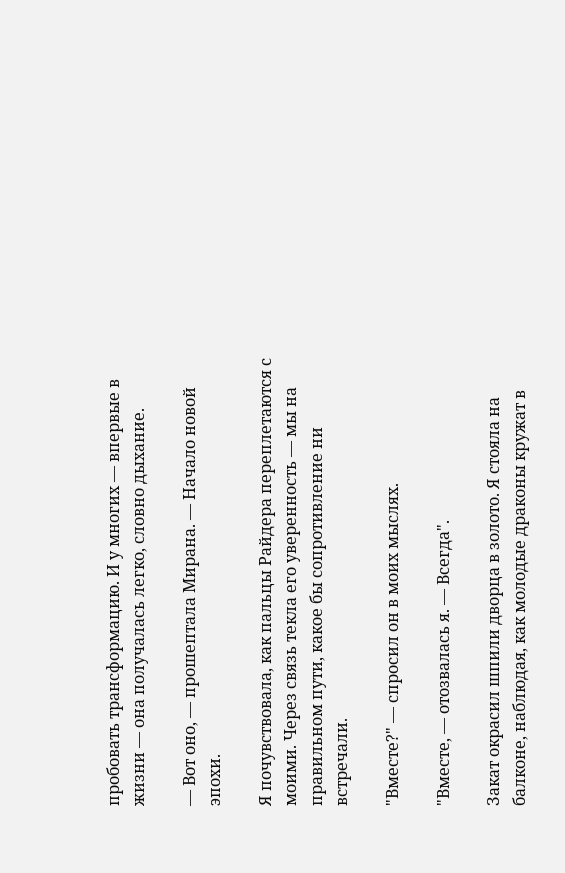пробовать трансформацию. И у многих — впервые в жизни — она получалась легко, словно дыхание.

— Вот оно, — прошептала Мирана. — Начало новой эпохи.

Я почувствовала, как пальцы Райдера переплетаются с моими. Через связь текла его уверенность — мы на правильном пути, какое бы сопротивление ни встречали.

"Вместе?" — спросил он в моих мыслях.

"Вместе, — отозвалась я. — Всегда".

Закат окрасил шпили дворца в золото. Я стояла на балконе, наблюдая, как молодые драконы кружат в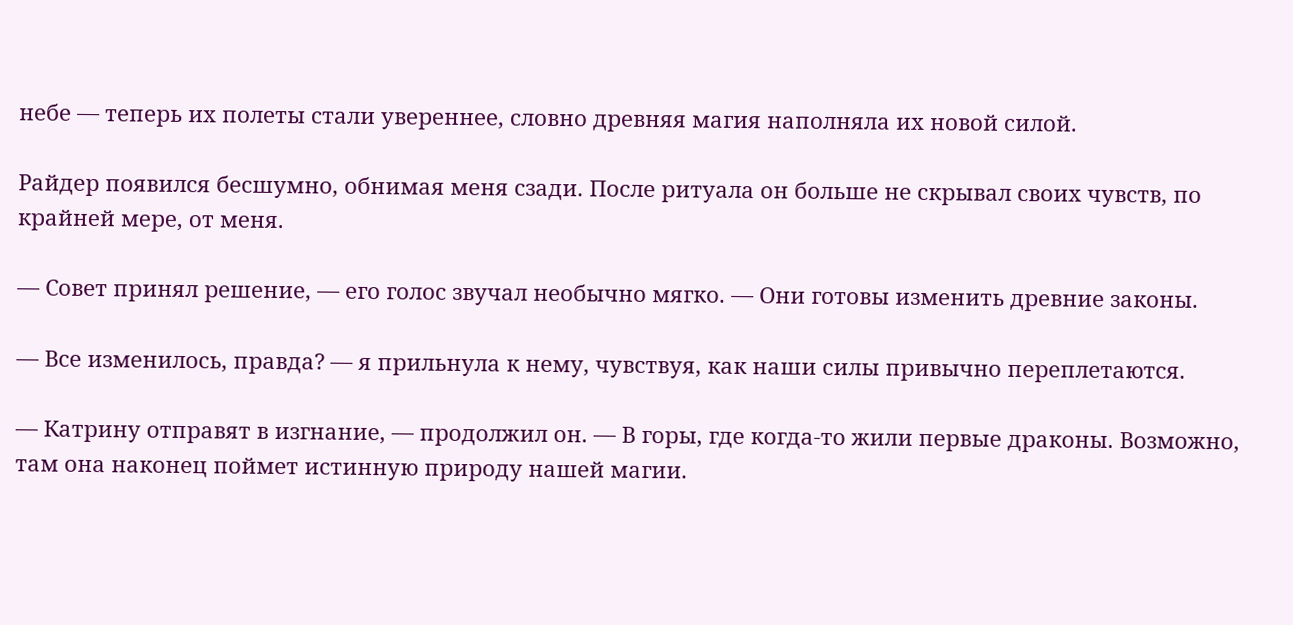небе — теперь их полеты стали увереннее, словно древняя магия наполняла их новой силой.

Райдер появился бесшумно, обнимая меня сзади. После ритуала он больше не скрывал своих чувств, по крайней мере, от меня.

— Совет принял решение, — его голос звучал необычно мягко. — Они готовы изменить древние законы.

— Все изменилось, правда? — я прильнула к нему, чувствуя, как наши силы привычно переплетаются.

— Катрину отправят в изгнание, — продолжил он. — В горы, где когда-то жили первые драконы. Возможно, там она наконец поймет истинную природу нашей магии.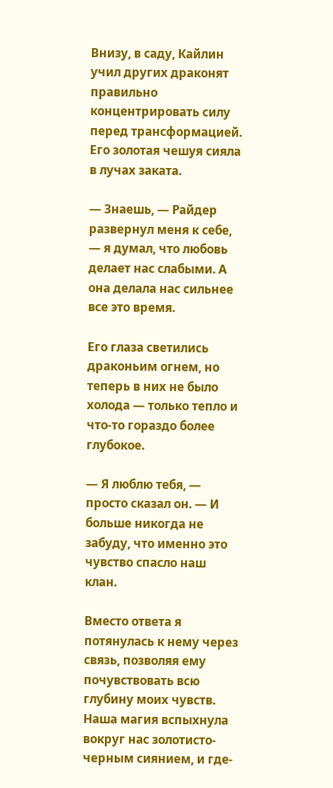Внизу, в саду, Кайлин учил других драконят правильно концентрировать силу перед трансформацией. Его золотая чешуя сияла в лучах заката.

— Знаешь, — Райдер развернул меня к себе, — я думал, что любовь делает нас слабыми. А она делала нас сильнее все это время.

Его глаза светились драконьим огнем, но теперь в них не было холода — только тепло и что-то гораздо более глубокое.

— Я люблю тебя, — просто сказал он. — И больше никогда не забуду, что именно это чувство спасло наш клан.

Вместо ответа я потянулась к нему через связь, позволяя ему почувствовать всю глубину моих чувств. Наша магия вспыхнула вокруг нас золотисто-черным сиянием, и где-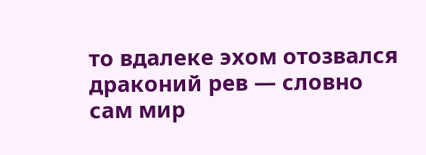то вдалеке эхом отозвался драконий рев — словно сам мир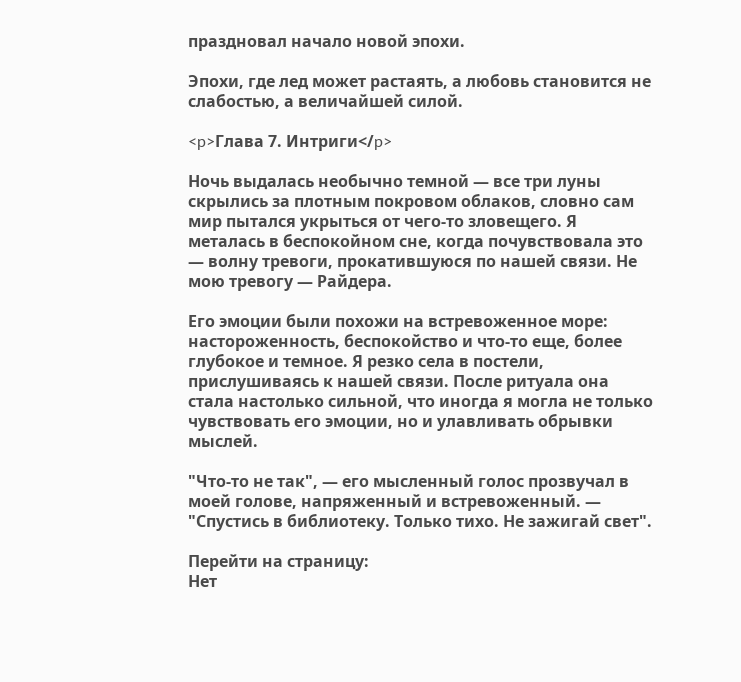праздновал начало новой эпохи.

Эпохи, где лед может растаять, а любовь становится не слабостью, а величайшей силой.

<p>Глава 7. Интриги</p>

Ночь выдалась необычно темной — все три луны скрылись за плотным покровом облаков, словно сам мир пытался укрыться от чего-то зловещего. Я металась в беспокойном сне, когда почувствовала это — волну тревоги, прокатившуюся по нашей связи. Не мою тревогу — Райдера.

Его эмоции были похожи на встревоженное море: настороженность, беспокойство и что-то еще, более глубокое и темное. Я резко села в постели, прислушиваясь к нашей связи. После ритуала она стала настолько сильной, что иногда я могла не только чувствовать его эмоции, но и улавливать обрывки мыслей.

"Что-то не так", — его мысленный голос прозвучал в моей голове, напряженный и встревоженный. — "Спустись в библиотеку. Только тихо. Не зажигай свет".

Перейти на страницу:
Нет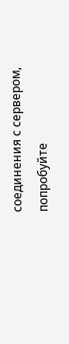соединения с сервером, попробуйте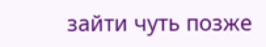зайти чуть позже